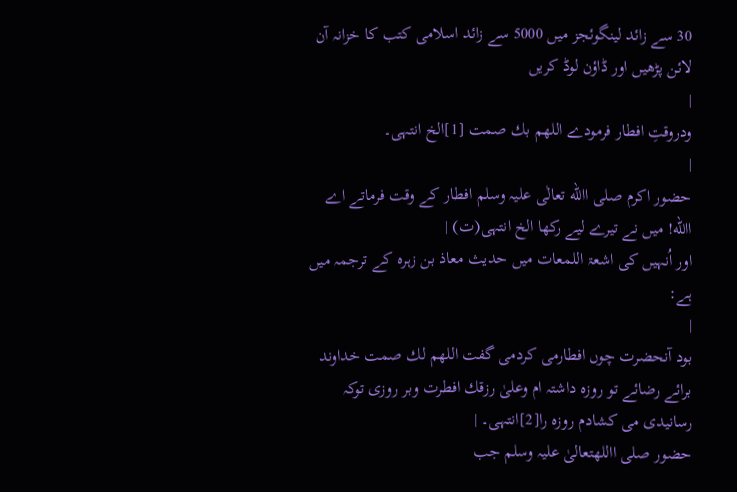30 سے زائد لینگوئجز میں 5000 سے زائد اسلامی کتب کا خزانہ آن لائن پڑھیں اور ڈاؤن لوڈ کریں
|
ودروقتِ افطار فرمودے اللھم بك صمت [1]الخ انتہی۔
|
حضور اکرم صلی االله تعالٰی علیہ وسلم افطار کے وقت فرماتے اے االله! میں نے تیرے لیے رکھا الخ انتہی(ت) |
اور اُنہیں کی اشعۃ اللمعات میں حدیث معاذ بن زہرہ کے ترجمہ میں ہے:
|
بود آنحضرت چوں افطارمی کردمی گفت اللھم لك صمت خداوند برائے رضائے تو روزہ داشتہ ام وعلیٰ رزقك افطرت وبر روزی توکہ رسانیدی می کشادم روزہ را[2]انتہی۔ |
حضور صلی االلهتعالیٰ علیہ وسلم جب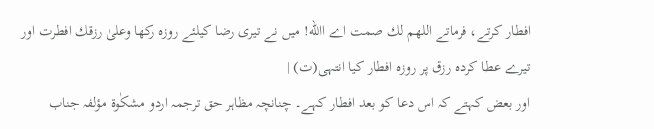افطار کرتے، فرماتے اللھم لك صمت اے االله! میں نے تیری رضا کیلئے روزہ رکھا وعلیٰ رزقك افطرت اور تیرے عطا کردہ رزق پر روزہ افطار کیا انتہی(ت) |
اور بعض کہتے کہ اس دعا کو بعد افطار کہے۔ چنانچہ مظاہر حق ترجمہ اردو مشکٰوۃ مؤلفہ جناب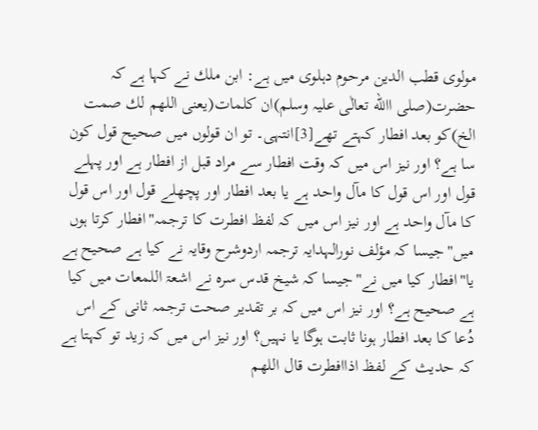مولوی قطب الدین مرحوم دہلوی میں ہے: ابن ملك نے کہا ہے کہ حضرت(صلی االله تعالٰی علیہ وسلم)ان کلمات(یعنی اللھم لك صمت الخ)کو بعد افطار کہتے تھے[3]انتہی۔ تو ان قولوں میں صحیح قول کون سا ہے؟ اور نیز اس میں کہ وقت افطار سے مراد قبل از افطار ہے اور پہلے قول اور اس قول کا مآل واحد ہے یا بعد افطار اور پچھلے قول اور اس قول کا مآل واحد ہے اور نیز اس میں کہ لفظ افطرت کا ترجمہ"افطار کرتا ہوں میں"جیسا کہ مؤلف نورالہدایہ ترجمہ اردوشرح وقایہ نے کیا ہے صحیح ہے یا"افطار کیا میں نے"جیسا کہ شیخ قدس سرہ نے اشعۃ اللمعات میں کیا ہے صحیح ہے؟ اور نیز اس میں کہ بر تقدیر صحت ترجمہ ثانی کے اس دُعا کا بعد افطار ہونا ثابت ہوگا یا نہیں؟ اور نیز اس میں کہ زید تو کہتا ہے کہ حدیث کے لفظ اذاافطرت قال اللھم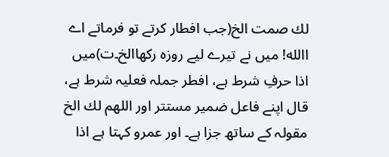لك صمت الخ(جب افطار کرتے تو فرماتے اے االله! میں نے تیرے لیے روزہ رکھاالخ۔ت)میں اذا حرفِ شرط ہے، افطر جملہ فعلیہ شرط ہے، قال اپنے فاعل ضمیر مستتر اور اللھم لك الخ مقولہ کے ساتھ جزا ہے۔ اور عمرو کہتا ہے اذا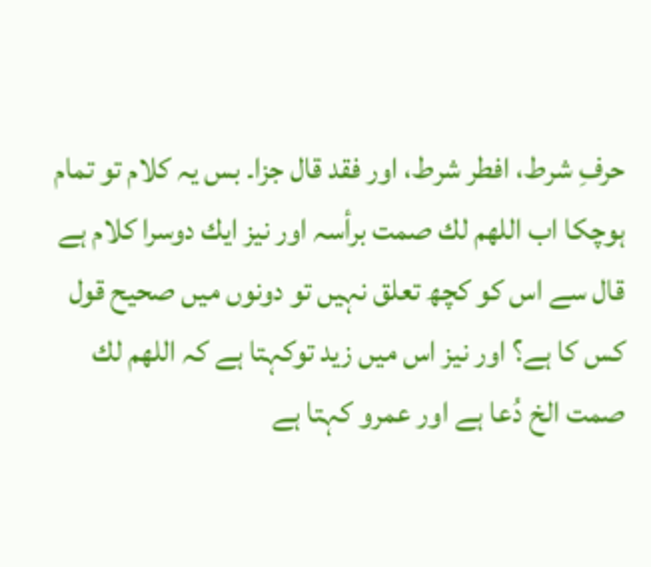حرفِ شرط، افطر شرط، اور فقد قال جزا۔ بس یہ کلام تو تمام ہوچکا اب اللھم لك صمت برأسہ اور نیز ایك دوسرا کلام ہے قال سے اس کو کچھ تعلق نہیں تو دونوں میں صحیح قول کس کا ہے؟ اور نیز اس میں زید توکہتا ہے کہ اللھم لك صمت الخ دُعا ہے اور عمرو کہتا ہے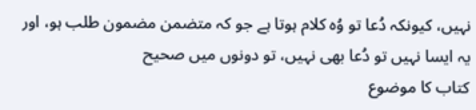نہیں، کیونکہ دُعا تو وُہ کلام ہوتا ہے جو کہ متضمن مضمون طلب ہو، اور یہ ایسا نہیں تو دُعا بھی نہیں، تو دونوں میں صحیح
کتاب کا موضوع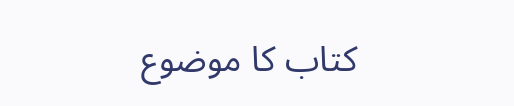کتاب کا موضوع